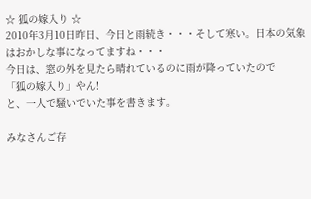☆ 狐の嫁入り ☆
2010年3月10日昨日、今日と雨続き・・・そして寒い。日本の気象はおかしな事になってますね・・・
今日は、窓の外を見たら晴れているのに雨が降っていたので
「狐の嫁入り」やん!
と、一人で騒いでいた事を書きます。

みなさんご存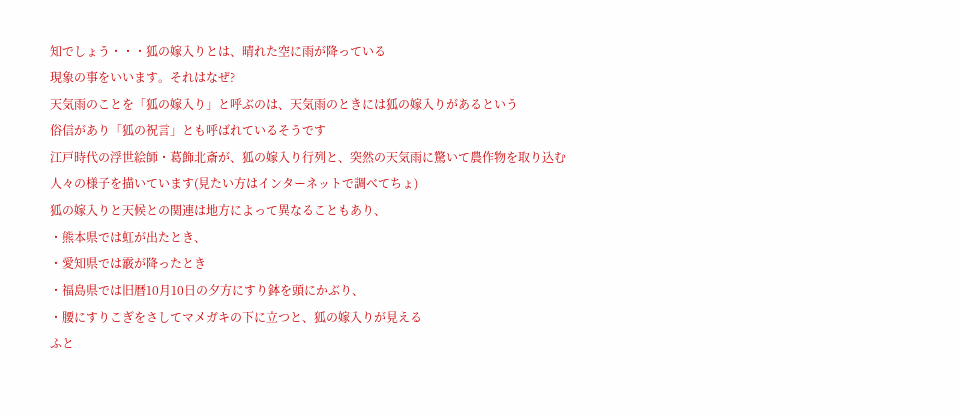知でしょう・・・狐の嫁入りとは、晴れた空に雨が降っている
現象の事をいいます。それはなぜ?
天気雨のことを「狐の嫁入り」と呼ぶのは、天気雨のときには狐の嫁入りがあるという
俗信があり「狐の祝言」とも呼ばれているそうです
江戸時代の浮世絵師・葛飾北斎が、狐の嫁入り行列と、突然の天気雨に驚いて農作物を取り込む
人々の様子を描いています(見たい方はインターネットで調べてちょ)
狐の嫁入りと天候との関連は地方によって異なることもあり、
・熊本県では虹が出たとき、
・愛知県では霰が降ったとき
・福島県では旧暦10月10日の夕方にすり鉢を頭にかぶり、
・腰にすりこぎをさしてマメガキの下に立つと、狐の嫁入りが見える
ふと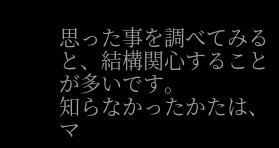思った事を調べてみると、結構関心することが多いです。
知らなかったかたは、マ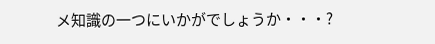メ知識の一つにいかがでしょうか・・・?